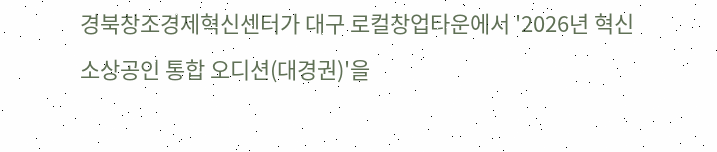경북창조경제혁신센터가 대구 로컬창업타운에서 '2026년 혁신 소상공인 통합 오디션(대경권)'을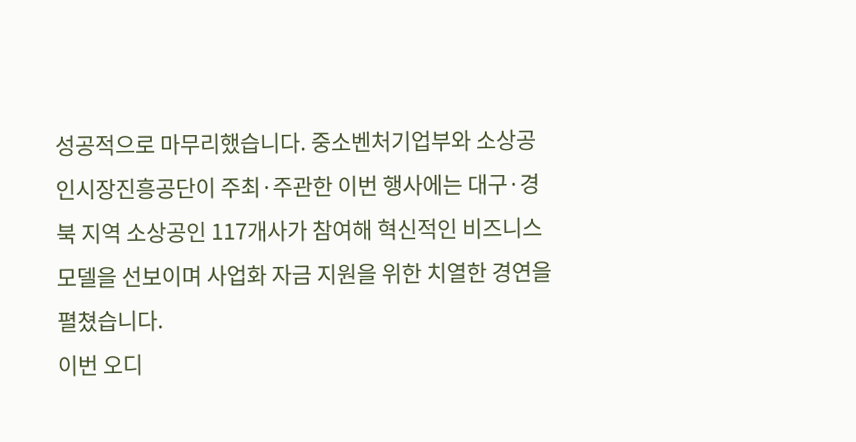성공적으로 마무리했습니다. 중소벤처기업부와 소상공인시장진흥공단이 주최·주관한 이번 행사에는 대구·경북 지역 소상공인 117개사가 참여해 혁신적인 비즈니스 모델을 선보이며 사업화 자금 지원을 위한 치열한 경연을 펼쳤습니다.
이번 오디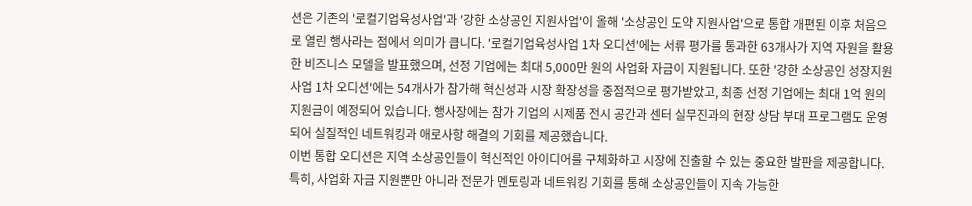션은 기존의 '로컬기업육성사업'과 '강한 소상공인 지원사업'이 올해 '소상공인 도약 지원사업'으로 통합 개편된 이후 처음으로 열린 행사라는 점에서 의미가 큽니다. '로컬기업육성사업 1차 오디션'에는 서류 평가를 통과한 63개사가 지역 자원을 활용한 비즈니스 모델을 발표했으며, 선정 기업에는 최대 5,000만 원의 사업화 자금이 지원됩니다. 또한 '강한 소상공인 성장지원사업 1차 오디션'에는 54개사가 참가해 혁신성과 시장 확장성을 중점적으로 평가받았고, 최종 선정 기업에는 최대 1억 원의 지원금이 예정되어 있습니다. 행사장에는 참가 기업의 시제품 전시 공간과 센터 실무진과의 현장 상담 부대 프로그램도 운영되어 실질적인 네트워킹과 애로사항 해결의 기회를 제공했습니다.
이번 통합 오디션은 지역 소상공인들이 혁신적인 아이디어를 구체화하고 시장에 진출할 수 있는 중요한 발판을 제공합니다. 특히, 사업화 자금 지원뿐만 아니라 전문가 멘토링과 네트워킹 기회를 통해 소상공인들이 지속 가능한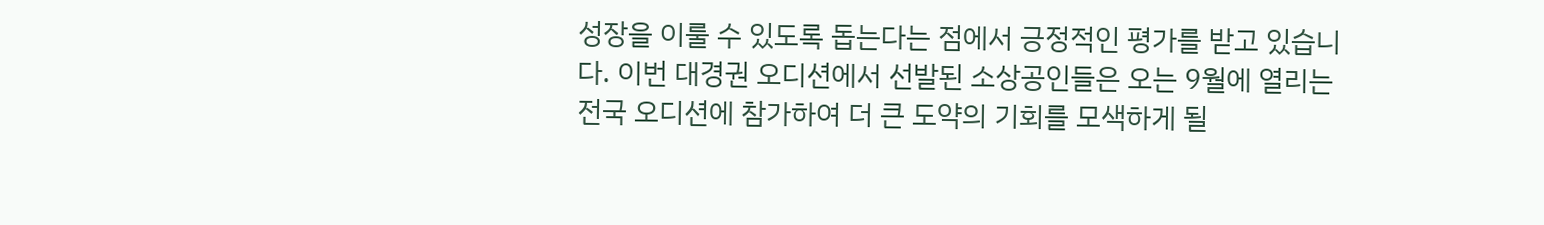성장을 이룰 수 있도록 돕는다는 점에서 긍정적인 평가를 받고 있습니다. 이번 대경권 오디션에서 선발된 소상공인들은 오는 9월에 열리는 전국 오디션에 참가하여 더 큰 도약의 기회를 모색하게 될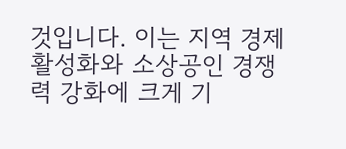것입니다. 이는 지역 경제 활성화와 소상공인 경쟁력 강화에 크게 기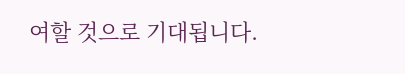여할 것으로 기대됩니다.